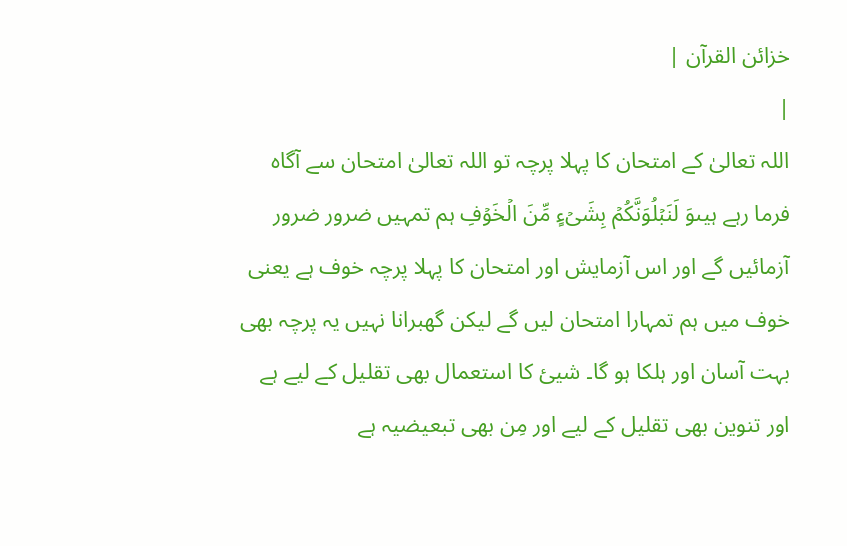خزائن القرآن |
|
اللہ تعالیٰ کے امتحان کا پہلا پرچہ تو اللہ تعالیٰ امتحان سے آگاہ فرما رہے ہیںوَ لَنَبۡلُوَنَّکُمۡ بِشَیۡءٍ مِّنَ الۡخَوۡفِ ہم تمہیں ضرور ضرور آزمائیں گے اور اس آزمایش اور امتحان کا پہلا پرچہ خوف ہے یعنی خوف میں ہم تمہارا امتحان لیں گے لیکن گھبرانا نہیں یہ پرچہ بھی بہت آسان اور ہلکا ہو گا۔ شییٔ کا استعمال بھی تقلیل کے لیے ہے اور تنوین بھی تقلیل کے لیے اور مِن بھی تبعیضیہ ہے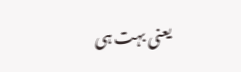یعنی بہت ہی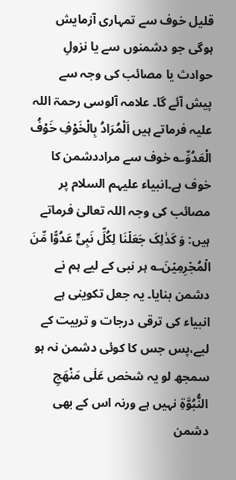قلیل خوف سے تمہاری آزمایش ہوگی جو دشمنوں سے یا نزولِ حوادث یا مصائب کی وجہ سے پیش آئے گا۔ علامہ آلوسی رحمۃ اللہ علیہ فرماتے ہیں اَلْمُرَادُ بِالْخَوْفِ خَوْفُ الْعَدُوِّ؎ خوف سے مراددشمن کا خوف ہے۔انبیاء علیہم السلام پر مصائب کی وجہ اللہ تعالیٰ فرماتے ہیں: وَ کَذٰلِکَ جَعَلۡنَا لِکُلِّ نَبِیٍّ عَدُوًّا مِّنَ الۡمُجۡرِمِیۡنَ؎ ہر نبی کے لیے ہم نے دشمن بنایا۔ یہ جعل تکوینی ہے انبیاء کی ترقی درجات و تربیت کے لیے،پس جس کا کوئی دشمن نہ ہو سمجھ لو یہ شخص عَلٰی مَنْھَجِ النُّبُوَّۃِ نہیں ہے ورنہ اس کے بھی دشمن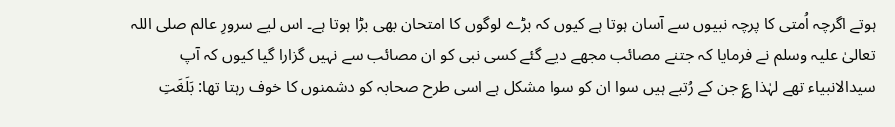ہوتے اگرچہ اُمتی کا پرچہ نبیوں سے آسان ہوتا ہے کیوں کہ بڑے لوگوں کا امتحان بھی بڑا ہوتا ہے۔ اس لیے سرورِ عالم صلی اللہ تعالیٰ علیہ وسلم نے فرمایا کہ جتنے مصائب مجھے دیے گئے کسی نبی کو ان مصائب سے نہیں گزارا گیا کیوں کہ آپ سیدالانبیاء تھے لہٰذا ؏ جن کے رُتبے ہیں سوا ان کو سوا مشکل ہے اسی طرح صحابہ کو دشمنوں کا خوف رہتا تھا: بَلَغَتِ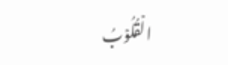الۡقُلُوۡبُ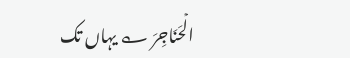الۡحَنَاجِرَ ؎ یہاں تک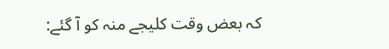کہ بعض وقت کلیجے منہ کو آ گئے: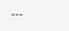---